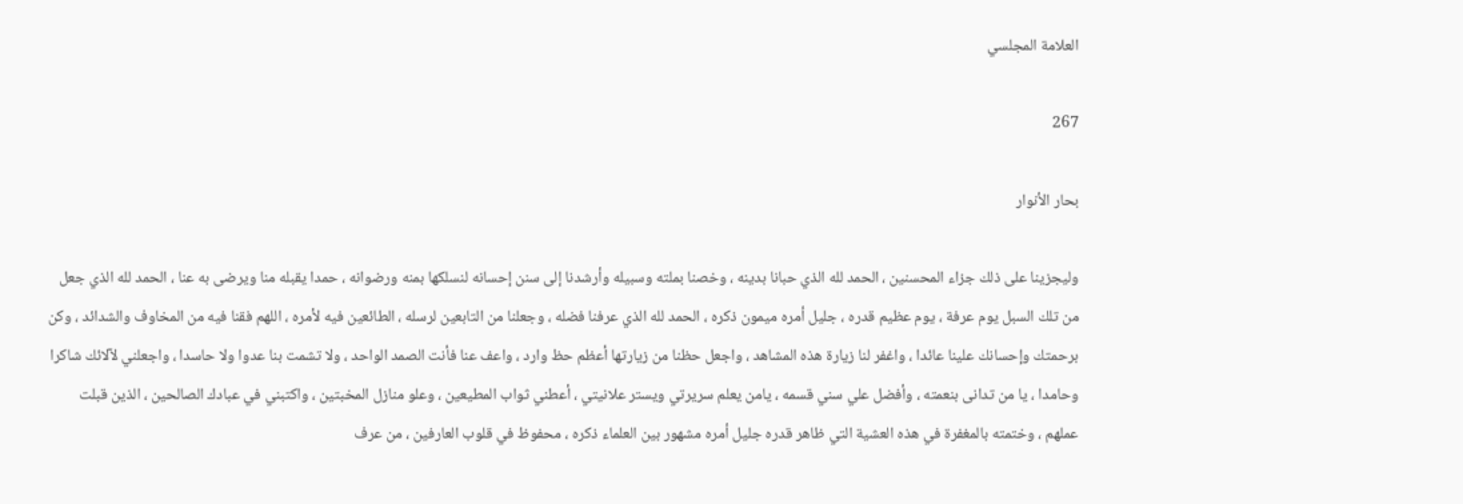العلامة المجلسي

267

بحار الأنوار

وليجزينا على ذلك جزاء المحسنين ، الحمد لله الذي حبانا بدينه ، وخصنا بملته وسبيله وأرشدنا إلى سنن إحسانه لنسلكها بمنه ورضوانه ، حمدا يقبله منا ويرضى به عنا ، الحمد لله الذي جعل من تلك السبل يوم عرفة ، يوم عظيم قدره ، جليل أمره ميمون ذكره ، الحمد لله الذي عرفنا فضله ، وجعلنا من التابعين لرسله ، الطائعين فيه لأمره ، اللهم فقنا فيه من المخاوف والشدائد ، وكن برحمتك وإحسانك علينا عائدا ، واغفر لنا زيارة هذه المشاهد ، واجعل حظنا من زيارتها أعظم حظ وارد ، واعف عنا فأنت الصمد الواحد ، ولا تشمت بنا عدوا ولا حاسدا ، واجعلني لآلائك شاكرا وحامدا ، يا من تدانى بنعمته ، وأفضل علي سني قسمه ، يامن يعلم سريرتي ويستر علانيتي ، أعطني ثواب المطيعين ، وعلو منازل المخبتين ، واكتبني في عبادك الصالحين ، الذين قبلت عملهم ، وختمته بالمغفرة في هذه العشية التي ظاهر قدره جليل أمره مشهور بين العلماء ذكره ، محفوظ في قلوب العارفين ، من عرف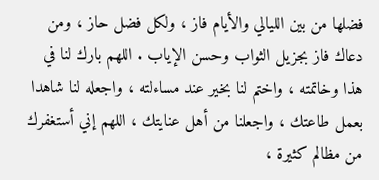فضلها من بين الليالي والأيام فاز ، ولكل فضل حاز ، ومن دعاك فاز بجزيل الثواب وحسن الإياب . اللهم بارك لنا في هذا وخاتمته ، واختم لنا بخير عند مساءلته ، واجعله لنا شاهدا بعمل طاعتك ، واجعلنا من أهل عنايتك ، اللهم إني أستغفرك من مظالم كثيرة ،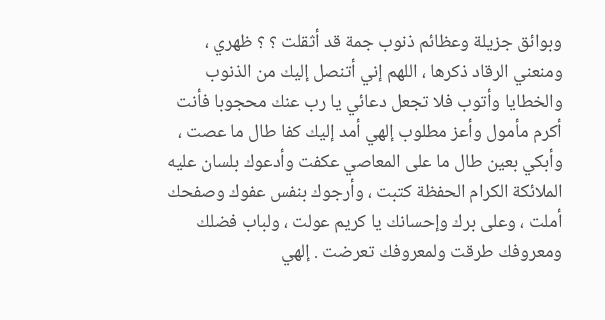وبوائق جزيلة وعظائم ذنوب جمة قد أثقلت ؟ ؟ ظهري ، ومنعني الرقاد ذكرها ، اللهم إني أتنصل إليك من الذنوب والخطايا وأتوب فلا تجعل دعائي يا رب عنك محجوبا فأنت أكرم مأمول وأعز مطلوب إلهي أمد إليك كفا طال ما عصت ، وأبكي بعين طال ما على المعاصي عكفت وأدعوك بلسان عليه الملائكة الكرام الحفظة كتبت ، وأرجوك بنفس عفوك وصفحك أملت ، وعلى برك وإحسانك يا كريم عولت ، ولباب فضلك ومعروفك طرقت ولمعروفك تعرضت . إلهي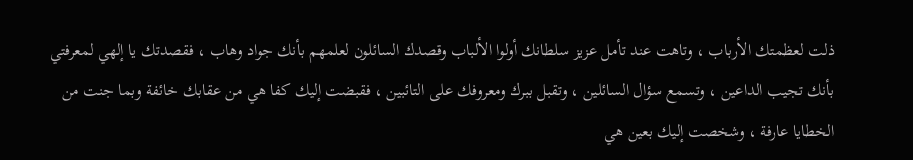ذلت لعظمتك الأرباب ، وتاهت عند تأمل عزيز سلطانك أولوا الألباب وقصدك السائلون لعلمهم بأنك جواد وهاب ، فقصدتك يا إلهي لمعرفتي بأنك تجيب الداعين ، وتسمع سؤال السائلين ، وتقبل ببرك ومعروفك على التائبين ، فقبضت إليك كفا هي من عقابك خائفة وبما جنت من الخطايا عارفة ، وشخصت إليك بعين هي